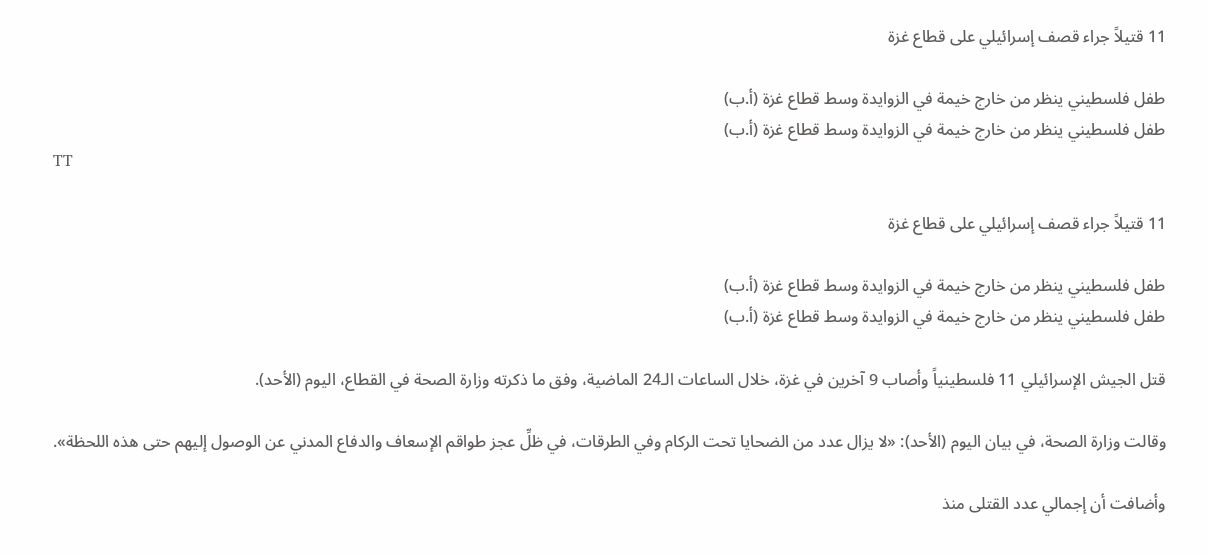11 قتيلاً جراء قصف إسرائيلي على قطاع غزة

طفل فلسطيني ينظر من خارج خيمة في الزوايدة وسط قطاع غزة (أ.ب)
طفل فلسطيني ينظر من خارج خيمة في الزوايدة وسط قطاع غزة (أ.ب)
TT

11 قتيلاً جراء قصف إسرائيلي على قطاع غزة

طفل فلسطيني ينظر من خارج خيمة في الزوايدة وسط قطاع غزة (أ.ب)
طفل فلسطيني ينظر من خارج خيمة في الزوايدة وسط قطاع غزة (أ.ب)

قتل الجيش الإسرائيلي 11 فلسطينياً وأصاب 9 آخرين في غزة، خلال الساعات الـ24 الماضية، وفق ما ذكرته وزارة الصحة في القطاع، اليوم (الأحد).

وقالت وزارة الصحة، في بيان اليوم (الأحد): «لا يزال عدد من الضحايا تحت الركام وفي الطرقات، في ظلِّ عجز طواقم الإسعاف والدفاع المدني عن الوصول إليهم حتى هذه اللحظة».

وأضافت أن إجمالي عدد القتلى منذ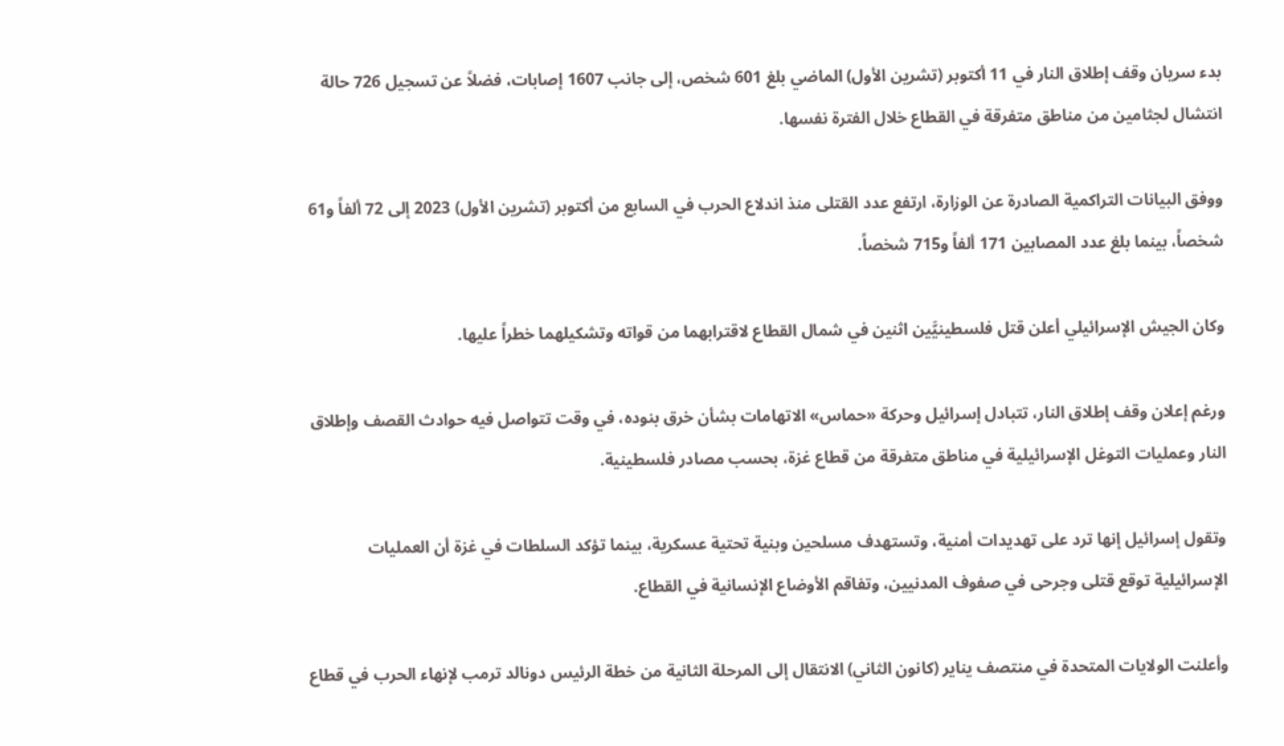بدء سريان وقف إطلاق النار في 11 أكتوبر (تشرين الأول) الماضي بلغ 601 شخص، إلى جانب 1607 إصابات، فضلاً عن تسجيل 726 حالة انتشال لجثامين من مناطق متفرقة في القطاع خلال الفترة نفسها.

ووفق البيانات التراكمية الصادرة عن الوزارة، ارتفع عدد القتلى منذ اندلاع الحرب في السابع من أكتوبر (تشرين الأول) 2023 إلى 72 ألفاً و61 شخصاً، بينما بلغ عدد المصابين 171 ألفاً و715 شخصاً.

وكان الجيش الإسرائيلي أعلن قتل فلسطينيَّين اثنين في شمال القطاع لاقترابهما من قواته وتشكيلهما خطراً عليها.

ورغم إعلان وقف إطلاق النار، تتبادل إسرائيل وحركة «حماس» الاتهامات بشأن خرق بنوده، في وقت تتواصل فيه حوادث القصف وإطلاق النار وعمليات التوغل الإسرائيلية في مناطق متفرقة من قطاع غزة، بحسب مصادر فلسطينية.

وتقول إسرائيل إنها ترد على تهديدات أمنية، وتستهدف مسلحين وبنية تحتية عسكرية، بينما تؤكد السلطات في غزة أن العمليات الإسرائيلية توقع قتلى وجرحى في صفوف المدنيين، وتفاقم الأوضاع الإنسانية في القطاع.

وأعلنت الولايات المتحدة في منتصف يناير (كانون الثاني) الانتقال إلى المرحلة الثانية من خطة الرئيس دونالد ترمب لإنهاء الحرب في قطاع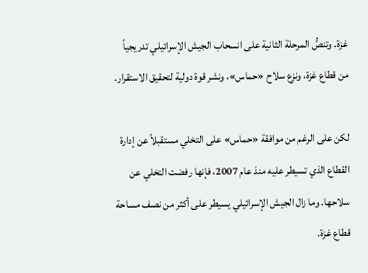غزة. وتنصُّ المرحلة الثانية على انسحاب الجيش الإسرائيلي تدريجياً من قطاع غزة، ونزع سلاح «حماس»، ونشر قوة دولية لتحقيق الاستقرار.

لكن على الرغم من موافقة «حماس» على التخلي مستقبلاً عن إدارة القطاع الذي تسيطر عليه منذ عام 2007، فإنها رفضت التخلي عن سلاحها. وما زال الجيش الإسرائيلي يسيطر على أكثر من نصف مساحة قطاع غزة.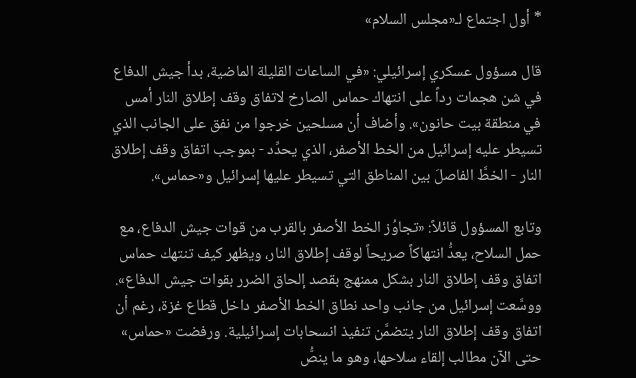* أول اجتماع ‌لـ«مجلس السلام»

قال مسؤول عسكري إسرائيلي: «في الساعات القليلة الماضية، بدأ جيش الدفاع في شن هجمات رداً على ‌انتهاك حماس الصارخ لاتفاق وقف إطلاق النار أمس في منطقة بيت حانون». وأضاف أن مسلحين خرجوا ‌من نفق على الجانب الذي تسيطر عليه إسرائيل من الخط الأصفر، الذي يحدِّد - بموجب اتفاق وقف إطلاق النار - الخطَّ الفاصلَ بين المناطق التي تسيطر عليها إسرائيل و«حماس».

وتابع المسؤول قائلاً: «تجاوُز الخط الأصفر بالقرب من قوات جيش الدفاع، مع حمل السلاح، يعدُّ انتهاكاً صريحاً لوقف إطلاق النار، ويظهر كيف تنتهك حماس اتفاق وقف إطلاق النار ‌بشكل ممنهج بقصد إلحاق الضرر بقوات جيش الدفاع». ووسَّعت إسرائيل من جانب واحد نطاق الخط الأصفر داخل قطاع غزة، رغم أن اتفاق وقف إطلاق النار يتضمَّن تنفيذ انسحابات إسرائيلية. ورفضت «حماس» حتى الآن مطالب إلقاء سلاحها، وهو ما ينصُّ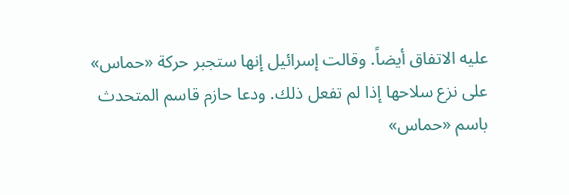عليه الاتفاق أيضاً. وقالت إسرائيل إنها ستجبر حركة «حماس» على نزع سلاحها إذا لم تفعل ذلك. ودعا حازم قاسم المتحدث باسم «حماس»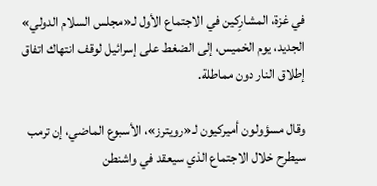في ‌غزة، المشارِكين في الاجتماع الأول لـ«مجلس السلام الدولي» الجديد، يوم الخميس، إلى الضغط على إسرائيل لوقف انتهاك اتفاق إطلاق النار دون مماطلة.

وقال مسؤولون أميركيون لـ«رويترز»، الأسبوع الماضي، إن ترمب سيطرح خلال الاجتماع الذي سيعقد في واشنطن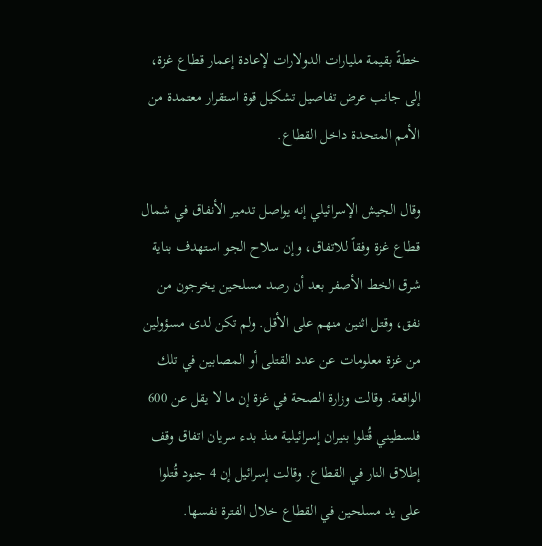خطةً بقيمة مليارات الدولارات لإعادة إعمار قطاع غزة، إلى جانب عرض تفاصيل تشكيل قوة استقرار معتمدة من الأمم المتحدة داخل القطاع.

وقال الجيش الإسرائيلي إنه يواصل تدمير الأنفاق في شمال قطاع غزة وفقاً للاتفاق، وإن سلاح الجو استهدف بناية شرق الخط الأصفر بعد أن رصد مسلحين يخرجون من نفق، وقتل اثنين منهم على الأقل. ولم تكن لدى مسؤولين من غزة معلومات عن عدد القتلى أو المصابين في تلك الواقعة. وقالت وزارة الصحة في غزة إن ما لا يقل عن 600 فلسطيني قُتلوا بنيران إسرائيلية منذ بدء سريان اتفاق وقف إطلاق النار في القطاع. وقالت إسرائيل إن 4 جنود قُتلوا على يد مسلحين في القطاع خلال الفترة نفسها.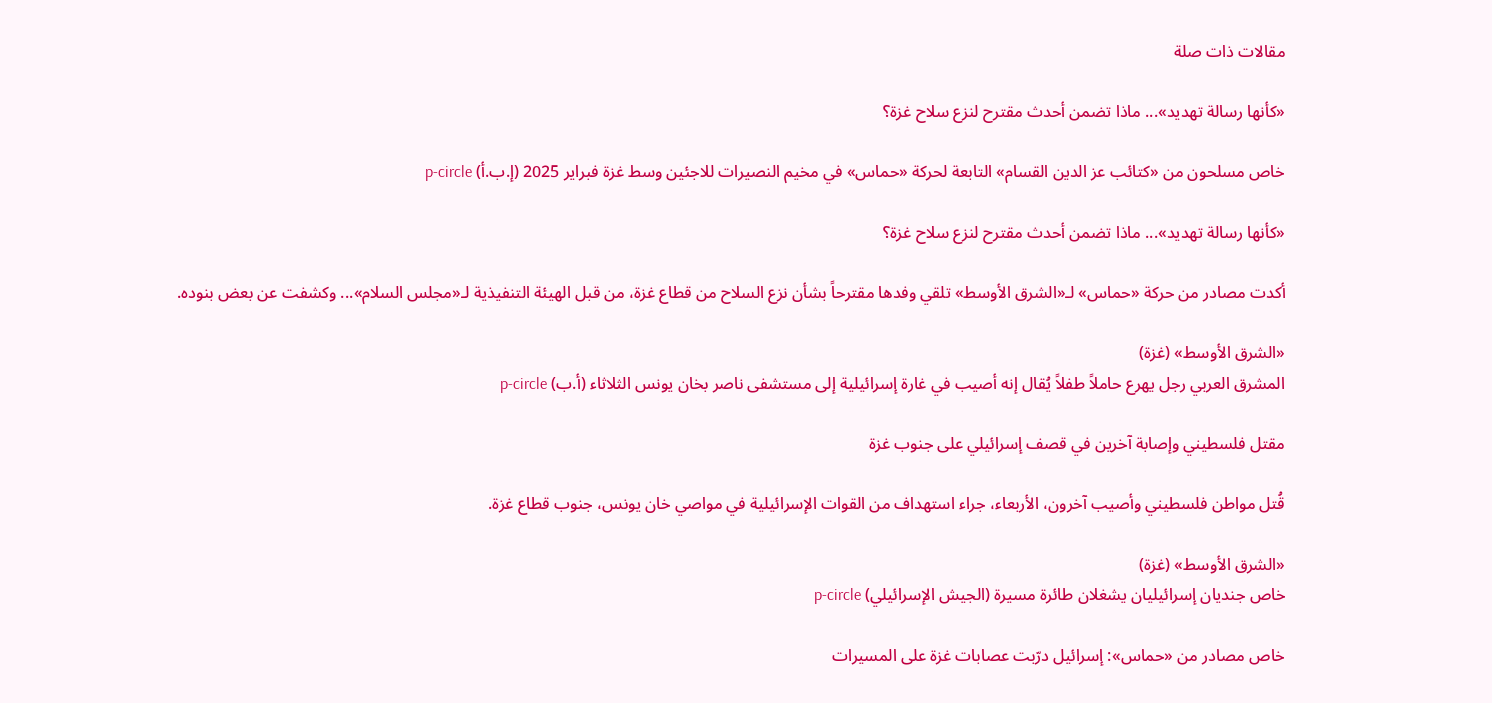مقالات ذات صلة

«كأنها رسالة تهديد»... ماذا تضمن أحدث مقترح لنزع سلاح غزة؟

خاص مسلحون من «كتائب عز الدين القسام» التابعة لحركة «حماس» في مخيم النصيرات للاجئين وسط غزة فبراير 2025 (إ.ب.أ) p-circle

«كأنها رسالة تهديد»... ماذا تضمن أحدث مقترح لنزع سلاح غزة؟

أكدت مصادر من حركة «حماس» لـ«الشرق الأوسط» تلقي وفدها مقترحاً بشأن نزع السلاح من قطاع غزة، من قبل الهيئة التنفيذية لـ«مجلس السلام»... وكشفت عن بعض بنوده.

«الشرق الأوسط» (غزة)
المشرق العربي رجل يهرع حاملاً طفلاً يُقال إنه أصيب في غارة إسرائيلية إلى مستشفى ناصر بخان يونس الثلاثاء (أ.ب) p-circle

مقتل فلسطيني وإصابة آخرين في قصف إسرائيلي على جنوب غزة

قُتل مواطن فلسطيني وأصيب آخرون، الأربعاء، جراء استهداف من القوات الإسرائيلية في مواصي خان يونس، جنوب قطاع غزة.

«الشرق الأوسط» (غزة)
خاص جنديان إسرائيليان يشغلان طائرة مسيرة (الجيش الإسرائيلي) p-circle

خاص مصادر من «حماس»: إسرائيل درّبت عصابات غزة على المسيرات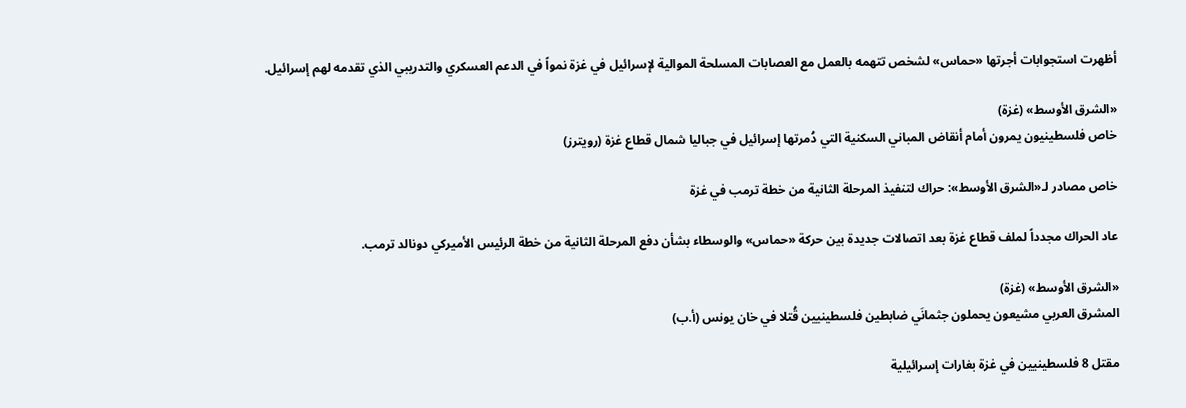أظهرت استجوابات أجرتها «حماس» لشخص تتهمه بالعمل مع العصابات المسلحة الموالية لإسرائيل في غزة نمواً في الدعم العسكري والتدريبي الذي تقدمه لهم إسرائيل.

«الشرق الأوسط» (غزة)
خاص فلسطينيون يمرون أمام أنقاض المباني السكنية التي دُمرتها إسرائيل في جباليا شمال قطاع غزة (رويترز)

خاص مصادر لـ«الشرق الأوسط»: حراك لتنفيذ المرحلة الثانية من خطة ترمب في غزة

عاد الحراك مجدداً لملف قطاع غزة بعد اتصالات جديدة بين حركة «حماس» والوسطاء بشأن دفع المرحلة الثانية من خطة الرئيس الأميركي دونالد ترمب.

«الشرق الأوسط» (غزة)
المشرق العربي مشيعون يحملون جثمانَي ضابطين فلسطينيين قُتلا في خان يونس (أ.ب)

مقتل 8 فلسطينيين في غزة بغارات إسرائيلية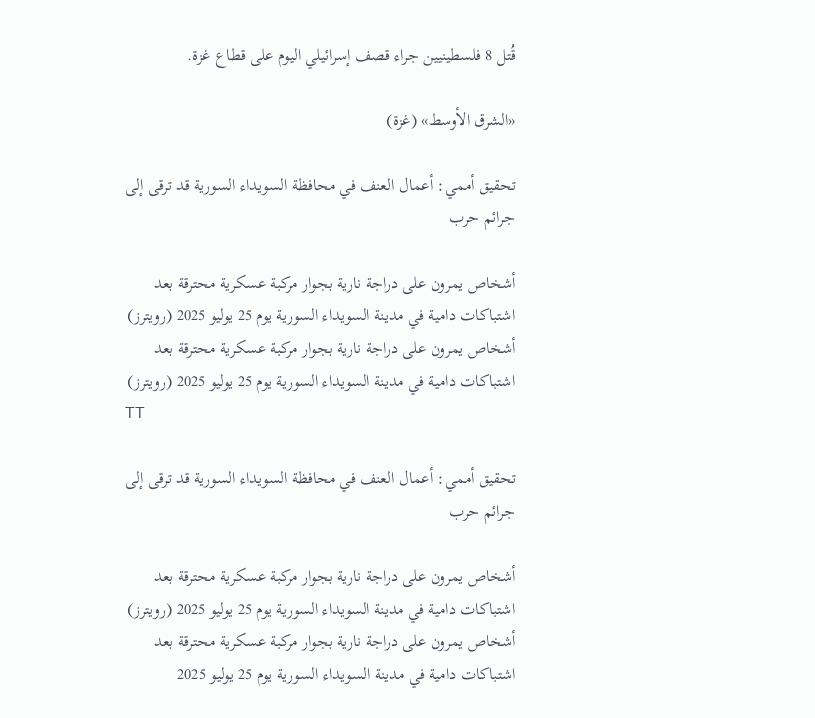قُتل 8 فلسطينيين جراء قصف إسرائيلي اليوم على قطاع غزة.

«الشرق الأوسط» (غزة)

تحقيق أممي: أعمال العنف في محافظة السويداء السورية قد ترقى إلى جرائم حرب

أشخاص يمرون على دراجة نارية بجوار مركبة عسكرية محترقة بعد اشتباكات دامية في مدينة السويداء السورية يوم 25 يوليو 2025 (رويترز)
أشخاص يمرون على دراجة نارية بجوار مركبة عسكرية محترقة بعد اشتباكات دامية في مدينة السويداء السورية يوم 25 يوليو 2025 (رويترز)
TT

تحقيق أممي: أعمال العنف في محافظة السويداء السورية قد ترقى إلى جرائم حرب

أشخاص يمرون على دراجة نارية بجوار مركبة عسكرية محترقة بعد اشتباكات دامية في مدينة السويداء السورية يوم 25 يوليو 2025 (رويترز)
أشخاص يمرون على دراجة نارية بجوار مركبة عسكرية محترقة بعد اشتباكات دامية في مدينة السويداء السورية يوم 25 يوليو 2025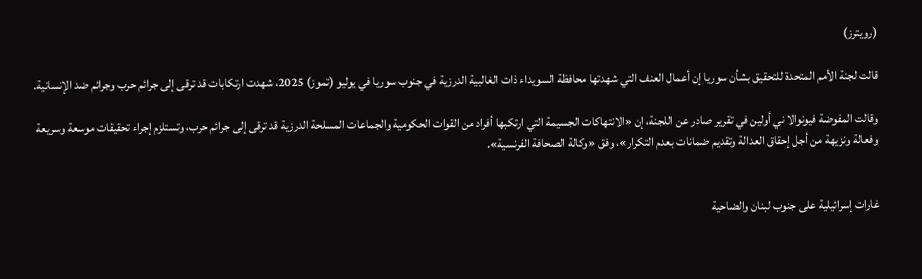(رويترز)

قالت لجنة الأمم المتحدة للتحقيق بشأن سوريا إن أعمال العنف التي شهدتها محافظة السويداء ذات الغالبية الدرزية في جنوب سوريا في يوليو (تموز) 2025، شهدت ارتكابات قد ترقى إلى جرائم حرب وجرائم ضد الإنسانية.

وقالت المفوضة فيونوالا ني أولين في تقرير صادر عن اللجنة، إن «الانتهاكات الجسيمة التي ارتكبها أفراد من القوات الحكومية والجماعات المسلحة الدرزية قد ترقى إلى جرائم حرب، وتستلزم إجراء تحقيقات موسعة وسريعة وفعالة ونزيهة من أجل إحقاق العدالة وتقديم ضمانات بعدم التكرار»، وفق «وكالة الصحافة الفرنسية».


غارات إسرائيلية على جنوب لبنان والضاحية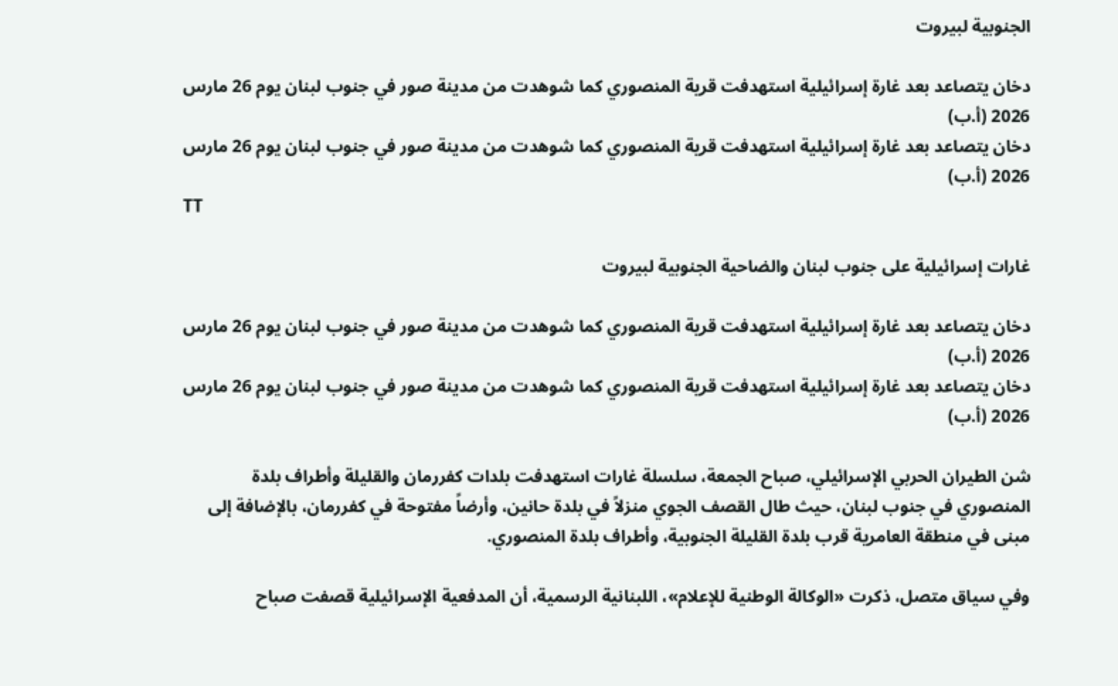الجنوبية لبيروت

دخان يتصاعد بعد غارة إسرائيلية استهدفت قرية المنصوري كما شوهدت من مدينة صور في جنوب لبنان يوم 26 مارس 2026 (أ.ب)
دخان يتصاعد بعد غارة إسرائيلية استهدفت قرية المنصوري كما شوهدت من مدينة صور في جنوب لبنان يوم 26 مارس 2026 (أ.ب)
TT

غارات إسرائيلية على جنوب لبنان والضاحية الجنوبية لبيروت

دخان يتصاعد بعد غارة إسرائيلية استهدفت قرية المنصوري كما شوهدت من مدينة صور في جنوب لبنان يوم 26 مارس 2026 (أ.ب)
دخان يتصاعد بعد غارة إسرائيلية استهدفت قرية المنصوري كما شوهدت من مدينة صور في جنوب لبنان يوم 26 مارس 2026 (أ.ب)

شن الطيران الحربي الإسرائيلي، صباح الجمعة، سلسلة غارات استهدفت بلدات كفررمان والقليلة وأطراف بلدة المنصوري في جنوب لبنان، حيث طال القصف الجوي منزلاً في بلدة حانين، وأرضاً مفتوحة في كفررمان، بالإضافة إلى مبنى في منطقة العامرية قرب بلدة القليلة الجنوبية، وأطراف بلدة المنصوري.

وفي سياق متصل، ذكرت «الوكالة الوطنية للإعلام»، اللبنانية الرسمية، أن المدفعية الإسرائيلية قصفت صباح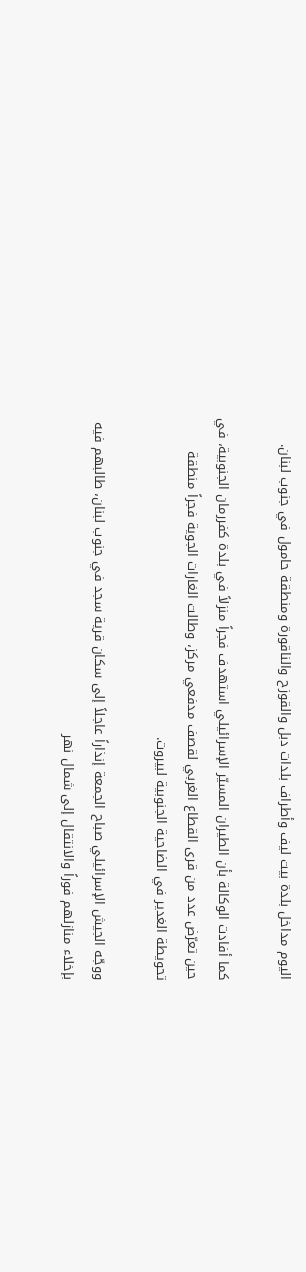اليوم مداخل بلدة بيت ليف وأطراف بلدات دبل والقوزح والناقورة ومنطقة حامول في جنوب لبنان.

كما أفادت الوكالة بأن الطيران المسيّر الإسرائيلي استهدف فجراً منزلاً في بلدة كفررمان الجنوبية، في حين تعرّض عدد من قرى القطاع الغربي لقصف مدفعي مركز، وطالت الغارات الجوية فجراً منطقة تحويطة الغدير في الضاحية الجنوبية لبيروت.

ووجّه الجيش الإسرائيلي صباح الجمعة إنذاراً عاجلاً إلى سكان قرية سجد في جنوب لبنان، طالبهم فيه بإخلاء منازلهم فوراً والانتقال إلى شمال نهر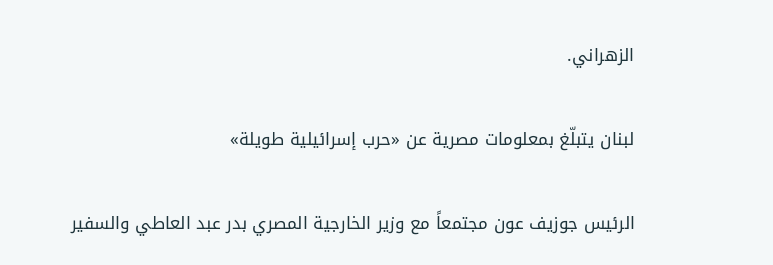الزهراني.


لبنان يتبلّغ بمعلومات مصرية عن «حرب إسرائيلية طويلة»


الرئيس جوزيف عون مجتمعاً مع وزير الخارجية المصري بدر عبد العاطي والسفير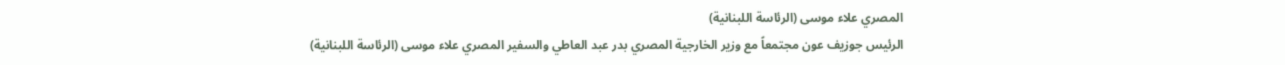المصري علاء موسى (الرئاسة اللبنانية)
الرئيس جوزيف عون مجتمعاً مع وزير الخارجية المصري بدر عبد العاطي والسفير المصري علاء موسى (الرئاسة اللبنانية)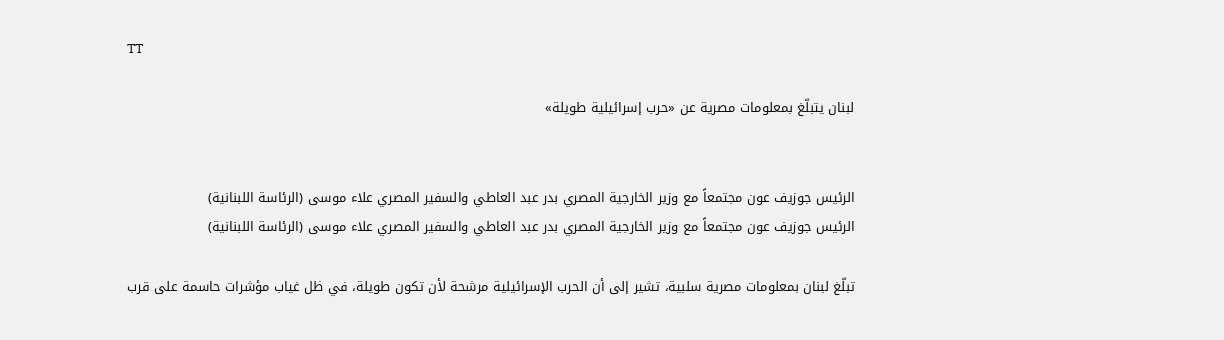TT

لبنان يتبلّغ بمعلومات مصرية عن «حرب إسرائيلية طويلة»


الرئيس جوزيف عون مجتمعاً مع وزير الخارجية المصري بدر عبد العاطي والسفير المصري علاء موسى (الرئاسة اللبنانية)
الرئيس جوزيف عون مجتمعاً مع وزير الخارجية المصري بدر عبد العاطي والسفير المصري علاء موسى (الرئاسة اللبنانية)

تبلّغ لبنان بمعلومات مصرية سلبية، تشير إلى أن الحرب الإسرائيلية مرشحة لأن تكون طويلة، في ظل غياب مؤشرات حاسمة على قرب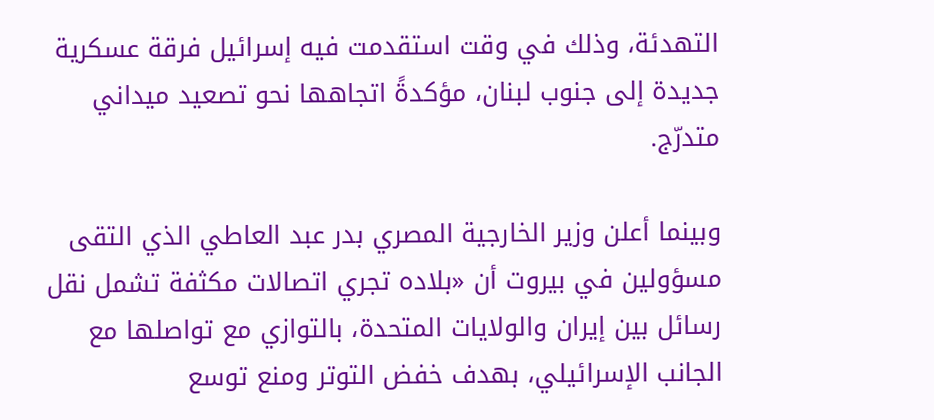التهدئة، وذلك في وقت استقدمت فيه إسرائيل فرقة عسكرية جديدة إلى جنوب لبنان، مؤكدةً اتجاهها نحو تصعيد ميداني متدرّج.

وبينما أعلن وزير الخارجية المصري بدر عبد العاطي الذي التقى مسؤولين في بيروت أن «بلاده تجري اتصالات مكثفة تشمل نقل رسائل بين إيران والولايات المتحدة، بالتوازي مع تواصلها مع الجانب الإسرائيلي، بهدف خفض التوتر ومنع توسع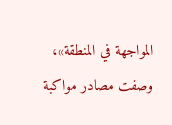المواجهة في المنطقة»، وصفت مصادر مواكبة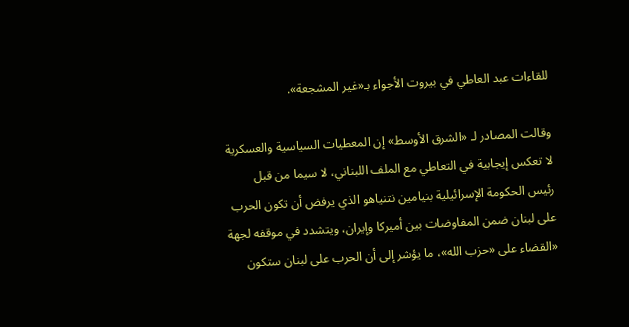للقاءات عبد العاطي في بيروت الأجواء بـ«غير المشجعة».

وقالت المصادر لـ «الشرق الأوسط» إن المعطيات السياسية والعسكرية لا تعكس إيجابية في التعاطي مع الملف اللبناني، لا سيما من قبل رئيس الحكومة الإسرائيلية بنيامين نتنياهو الذي يرفض أن تكون الحرب على لبنان ضمن المفاوضات بين أميركا وإيران، ويتشدد في موقفه لجهة «القضاء على «حزب الله»، ما يؤشر إلى أن الحرب على لبنان ستكون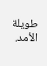طويلة الأمد.